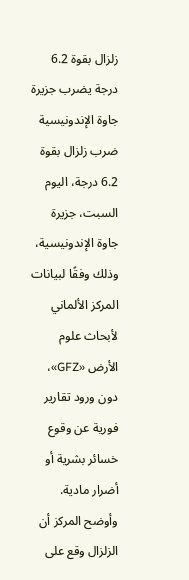زلزال بقوة 6.2 درجة يضرب جزيرة جاوة الإندونيسية
ضرب زلزال بقوة 6.2 درجة، اليوم السبت، جزيرة جاوة الإندونيسية، وذلك وفقًا لبيانات المركز الألماني لأبحاث علوم الأرض «GFZ»، دون ورود تقارير فورية عن وقوع خسائر بشرية أو أضرار مادية.
وأوضح المركز أن الزلزال وقع على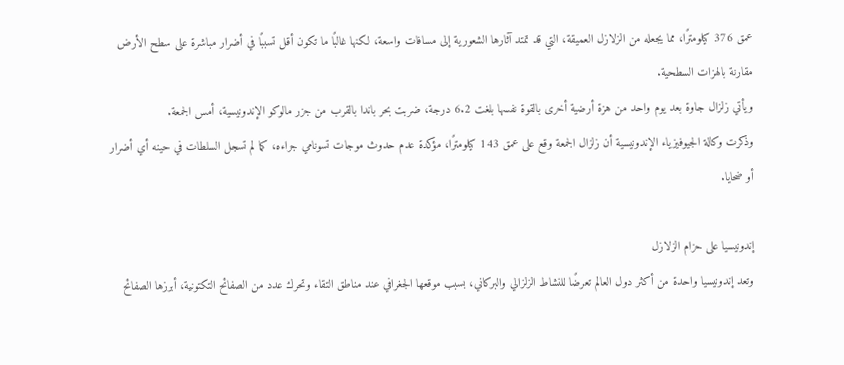عمق 376 كيلومترًا، مما يجعله من الزلازل العميقة، التي قد تمتد آثارها الشعورية إلى مسافات واسعة، لكنها غالبًا ما تكون أقل تسببًا في أضرار مباشرة على سطح الأرض مقارنة بالهزات السطحية.
ويأتي زلزال جاوة بعد يوم واحد من هزة أرضية أخرى بالقوة نفسها بلغت 6.2 درجة، ضربت بحر باندا بالقرب من جزر مالوكو الإندونيسية، أمس الجمعة.
وذكرت وكالة الجيوفيزياء الإندونيسية أن زلزال الجمعة وقع على عمق 143 كيلومترًا، مؤكدة عدم حدوث موجات تسونامي جراءه، كما لم تسجل السلطات في حينه أي أضرار أو ضحايا.

إندونيسيا على حزام الزلازل
وتعد إندونيسيا واحدة من أكثر دول العالم تعرضًا للنشاط الزلزالي والبركاني، بسبب موقعها الجغرافي عند مناطق التقاء وتحرك عدد من الصفائح التكتونية، أبرزها الصفائح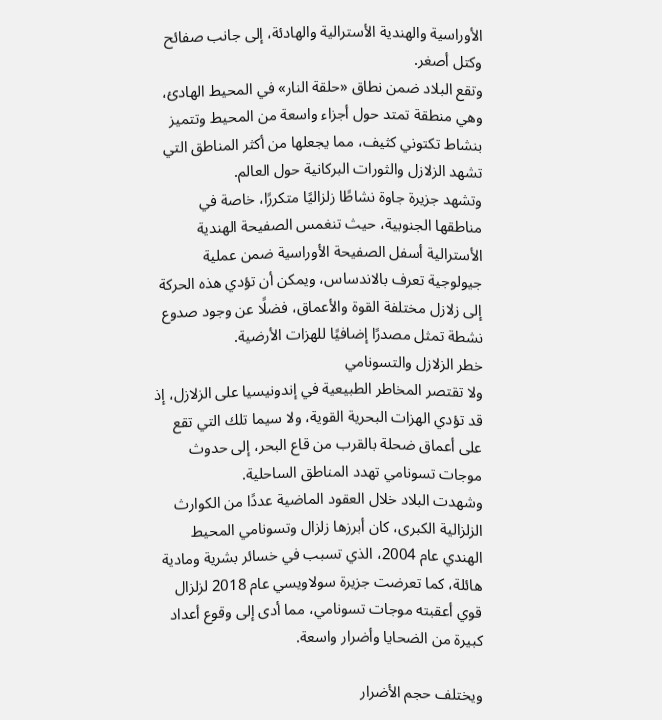الأوراسية والهندية الأسترالية والهادئة، إلى جانب صفائح وكتل أصغر.
وتقع البلاد ضمن نطاق «حلقة النار» في المحيط الهادئ، وهي منطقة تمتد حول أجزاء واسعة من المحيط وتتميز بنشاط تكتوني كثيف، مما يجعلها من أكثر المناطق التي تشهد الزلازل والثورات البركانية حول العالم.
وتشهد جزيرة جاوة نشاطًا زلزاليًا متكررًا، خاصة في مناطقها الجنوبية، حيث تنغمس الصفيحة الهندية الأسترالية أسفل الصفيحة الأوراسية ضمن عملية جيولوجية تعرف بالاندساس، ويمكن أن تؤدي هذه الحركة إلى زلازل مختلفة القوة والأعماق، فضلًا عن وجود صدوع نشطة تمثل مصدرًا إضافيًا للهزات الأرضية.
خطر الزلازل والتسونامي
ولا تقتصر المخاطر الطبيعية في إندونيسيا على الزلازل، إذ قد تؤدي الهزات البحرية القوية، ولا سيما تلك التي تقع على أعماق ضحلة بالقرب من قاع البحر، إلى حدوث موجات تسونامي تهدد المناطق الساحلية.
وشهدت البلاد خلال العقود الماضية عددًا من الكوارث الزلزالية الكبرى، كان أبرزها زلزال وتسونامي المحيط الهندي عام 2004، الذي تسبب في خسائر بشرية ومادية هائلة، كما تعرضت جزيرة سولاويسي عام 2018 لزلزال قوي أعقبته موجات تسونامي، مما أدى إلى وقوع أعداد كبيرة من الضحايا وأضرار واسعة.

ويختلف حجم الأضرار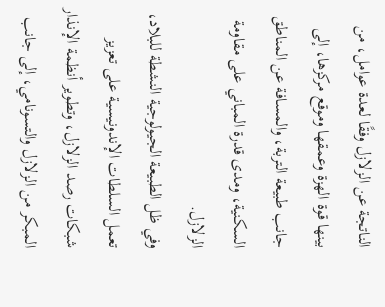الناتجة عن الزلازل وفقًا لعدة عوامل، من بينها قوة الهزة وعمقها وموقع مركزها، إلى جانب طبيعة التربة، والمسافة عن المناطق السكنية، ومدى قدرة المباني على مقاومة الزلازل.
وفي ظل الطبيعة الجيولوجية النشطة للبلاد، تعمل السلطات الإندونيسية على تعزيز شبكات رصد الزلازل، وتطوير أنظمة الإنذار المبكر من الزلازل والتسونامي، إلى جانب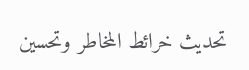تحديث خرائط المخاطر وتحسين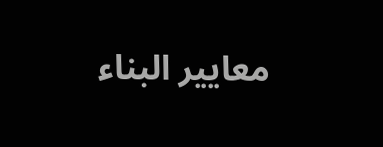معايير البناء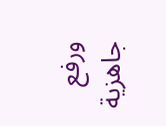ورفع جاهزية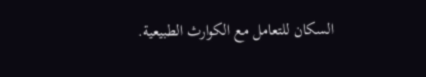السكان للتعامل مع الكوارث الطبيعية.